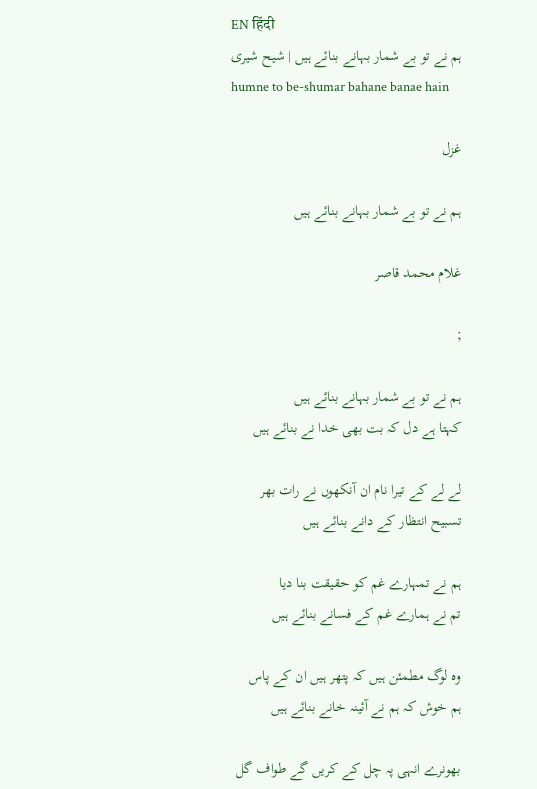EN हिंदी
ہم نے تو بے شمار بہانے بنائے ہیں | شیح شیری
humne to be-shumar bahane banae hain

غزل

ہم نے تو بے شمار بہانے بنائے ہیں

غلام محمد قاصر

;

ہم نے تو بے شمار بہانے بنائے ہیں
کہتا ہے دل کہ بت بھی خدا نے بنائے ہیں

لے لے کے تیرا نام ان آنکھوں نے رات بھر
تسبیح انتظار کے دانے بنائے ہیں

ہم نے تمہارے غم کو حقیقت بنا دیا
تم نے ہمارے غم کے فسانے بنائے ہیں

وہ لوگ مطمئن ہیں کہ پتھر ہیں ان کے پاس
ہم خوش کہ ہم نے آئینہ خانے بنائے ہیں

بھونرے انہی پہ چل کے کریں گے طواف گل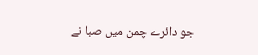جو دائرے چمن میں صبا نے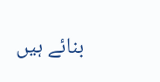بنائے ہیں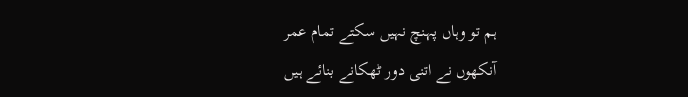ہم تو وہاں پہنچ نہیں سکتے تمام عمر
آنکھوں نے اتنی دور ٹھکانے بنائے ہیں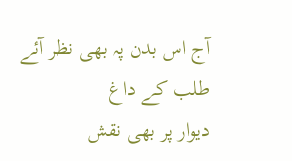آج اس بدن پہ بھی نظر آئے طلب کے داغ
دیوار پر بھی نقش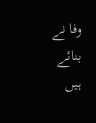وفا نے بنائے ہیں